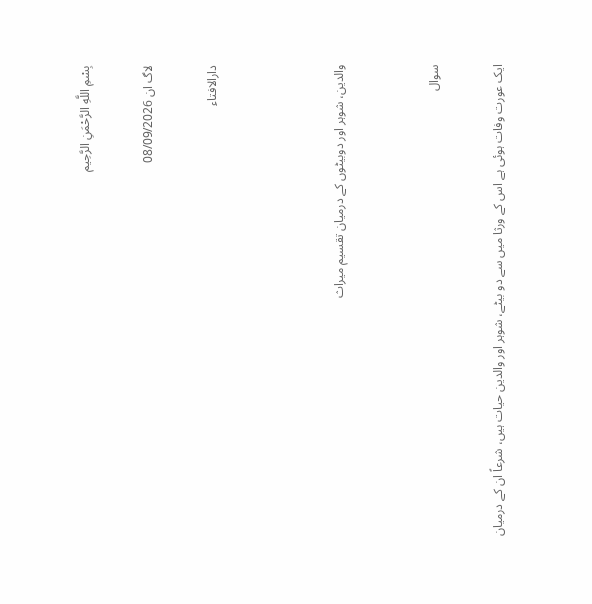بِسْمِ اللَّهِ الرَّحْمَنِ الرَّحِيم

لاگ ان 08/09/2026

دارالافتاء



والدین، شوہر اور دوبیٹوں کے درمیان تقسیم میراث


سوال

ایک عورت وفات ہوئی ہے اس کے ورثا ميں سے دو بيٹے، شوہر اور والدین حیات ہیں، شرعاً ان کے درمیان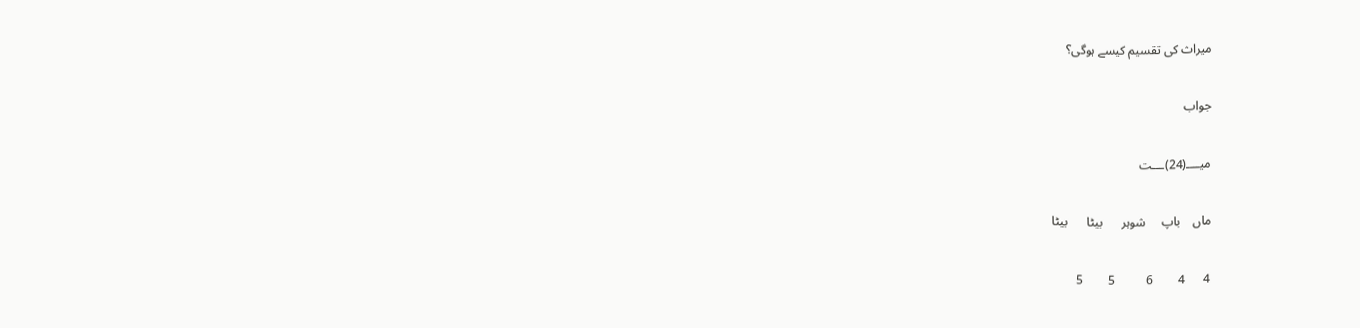میراث کی تقسیم کیسے ہوگی؟

جواب

میــــ(24)ـــت

ماں    باپ     شوہر      بیٹا      بیٹا

4      4        6          5        5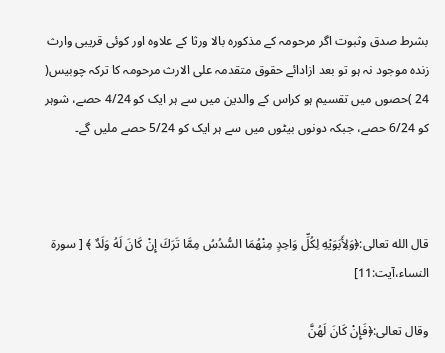بشرط صدق وثبوت اگر مرحومہ کے مذکورہ بالا ورثا کے علاوہ اور کوئی قریبی وارث زندہ موجود نہ ہو تو بعد ازادائے حقوق متقدمہ علی الارث مرحومہ کا ترکہ چوبیس( 24 )حصوں میں تقسیم ہو کراس کے والدین میں سے ہر ایک کو 4/24 حصے، شوہر کو 6/24 حصے، جبکہ دونوں بیٹوں میں سے ہر ایک کو 5/24 حصے ملیں گے۔



قال الله تعالى:﴿وَلِأَبَوَيْهِ لِكُلِّ وَاحِدٍ مِنْهُمَا السُّدُسُ مِمَّا تَرَكَ إِنْ كَانَ لَهُ وَلَدٌ ﴾ [ سورۃ النساء،آیت:11]

وقال تعالى:﴿فَإِنْ كَانَ لَهُنَّ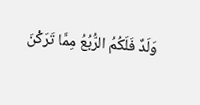وَلَدٌ فَلَكُمُ الرُّبُعُ مِمَّا تَرَكْنَ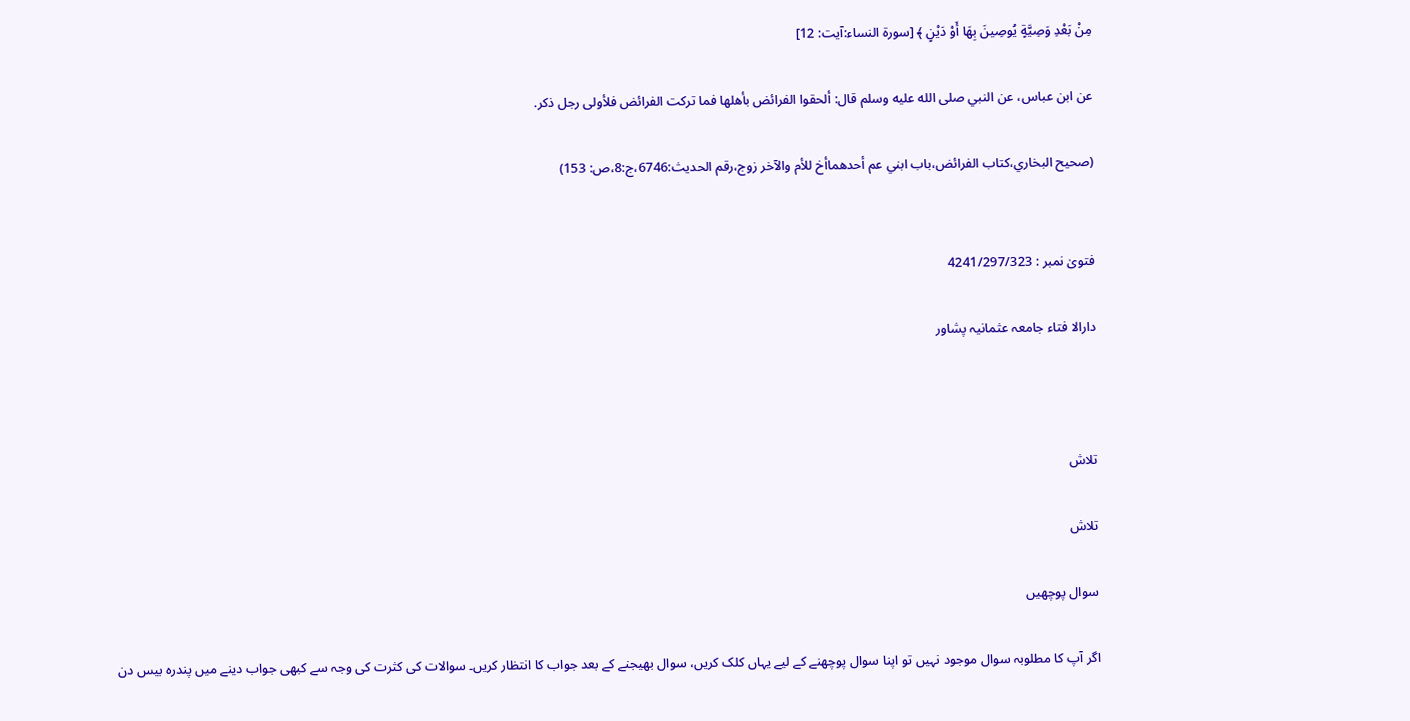مِنْ بَعْدِ وَصِيَّةٍ يُوصِينَ بِهَا أَوْ دَيْنٍ ﴾ [سورۃ النساء:آیت: 12]

عن ابن عباس، عن النبي صلى الله عليه وسلم قال: ألحقوا ‌الفرائض بأهلها فما تركت الفرائض فلأولى رجل ذكر.

(صحيح البخاري،كتاب الفرائض،باب ابني عم أحدهماأخ للأم والآخر زوج،رقم الحديث:6746،ج:8،ص: 153)


فتویٰ نمبر : 4241/297/323

دارالا فتاء جامعہ عثمانیہ پشاور



تلاش

تلاش

سوال پوچھیں

اگر آپ کا مطلوبہ سوال موجود نہیں تو اپنا سوال پوچھنے کے لیے یہاں کلک کریں، سوال بھیجنے کے بعد جواب کا انتظار کریں۔ سوالات کی کثرت کی وجہ سے کبھی جواب دینے میں پندرہ بیس دن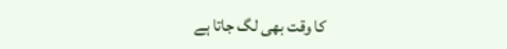کا وقت بھی لگ جاتا ہے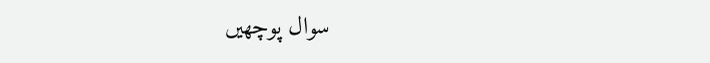سوال پوچھیں